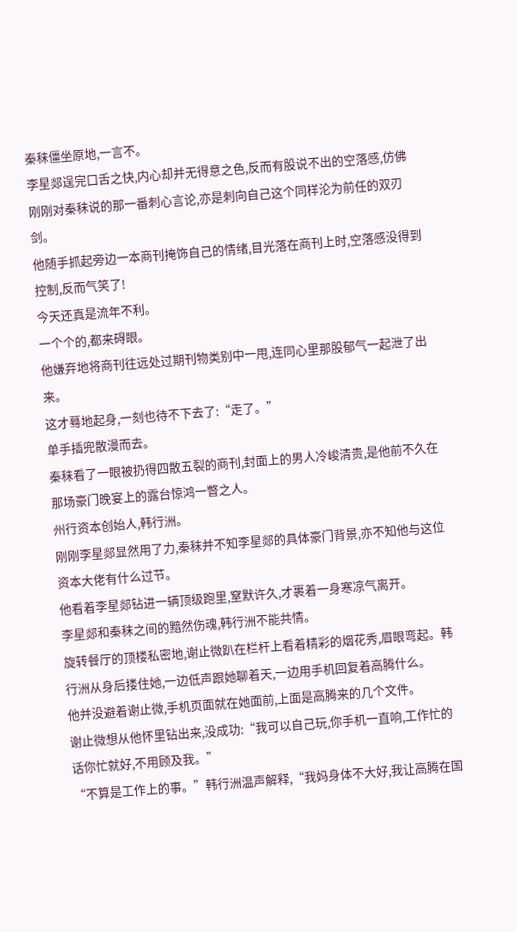秦秣僵坐原地,一言不。
李星郯逞完口舌之快,内心却并无得意之色,反而有股说不出的空落感,仿佛刚刚对秦秣说的那一番刺心言论,亦是刺向自己这个同样沦为前任的双刃剑。
他随手抓起旁边一本商刊掩饰自己的情绪,目光落在商刊上时,空落感没得到控制,反而气笑了!
今天还真是流年不利。
一个个的,都来碍眼。
他嫌弃地将商刊往远处过期刊物类别中一甩,连同心里那股郁气一起泄了出来。
这才蓦地起身,一刻也待不下去了:“走了。”
单手插兜散漫而去。
秦秣看了一眼被扔得四散五裂的商刊,封面上的男人冷峻清贵,是他前不久在那场豪门晚宴上的露台惊鸿一瞥之人。
州行资本创始人,韩行洲。
刚刚李星郯显然用了力,秦秣并不知李星郯的具体豪门背景,亦不知他与这位资本大佬有什么过节。
他看着李星郯钻进一辆顶级跑里,窒默许久,才裹着一身寒凉气离开。
李星郯和秦秣之间的黯然伤魂,韩行洲不能共情。
旋转餐厅的顶楼私密地,谢止微趴在栏杆上看着精彩的烟花秀,眉眼弯起。韩行洲从身后搂住她,一边低声跟她聊着天,一边用手机回复着高腾什么。
他并没避着谢止微,手机页面就在她面前,上面是高腾来的几个文件。
谢止微想从他怀里钻出来,没成功:“我可以自己玩,你手机一直响,工作忙的话你忙就好,不用顾及我。”
“不算是工作上的事。”韩行洲温声解释,“我妈身体不大好,我让高腾在国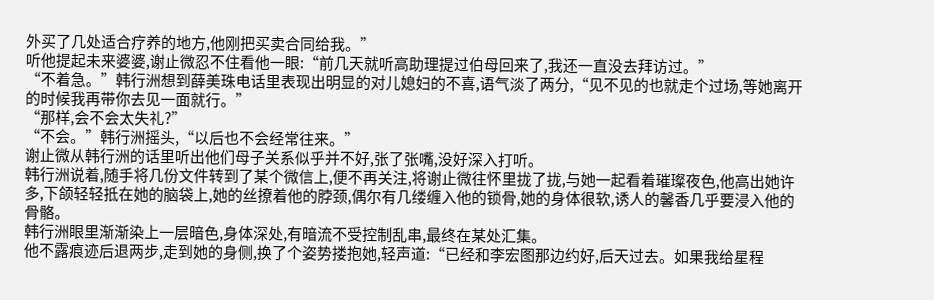外买了几处适合疗养的地方,他刚把买卖合同给我。”
听他提起未来婆婆,谢止微忍不住看他一眼:“前几天就听高助理提过伯母回来了,我还一直没去拜访过。”
“不着急。”韩行洲想到薛美珠电话里表现出明显的对儿媳妇的不喜,语气淡了两分,“见不见的也就走个过场,等她离开的时候我再带你去见一面就行。”
“那样,会不会太失礼?”
“不会。”韩行洲摇头,“以后也不会经常往来。”
谢止微从韩行洲的话里听出他们母子关系似乎并不好,张了张嘴,没好深入打听。
韩行洲说着,随手将几份文件转到了某个微信上,便不再关注,将谢止微往怀里拢了拢,与她一起看着璀璨夜色,他高出她许多,下颌轻轻抵在她的脑袋上,她的丝撩着他的脖颈,偶尔有几缕缠入他的锁骨,她的身体很软,诱人的馨香几乎要浸入他的骨骼。
韩行洲眼里渐渐染上一层暗色,身体深处,有暗流不受控制乱串,最终在某处汇集。
他不露痕迹后退两步,走到她的身侧,换了个姿势搂抱她,轻声道:“已经和李宏图那边约好,后天过去。如果我给星程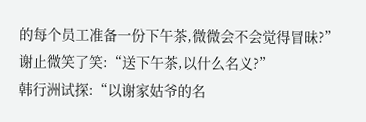的每个员工准备一份下午茶,微微会不会觉得冒昧?”
谢止微笑了笑:“送下午茶,以什么名义?”
韩行洲试探:“以谢家姑爷的名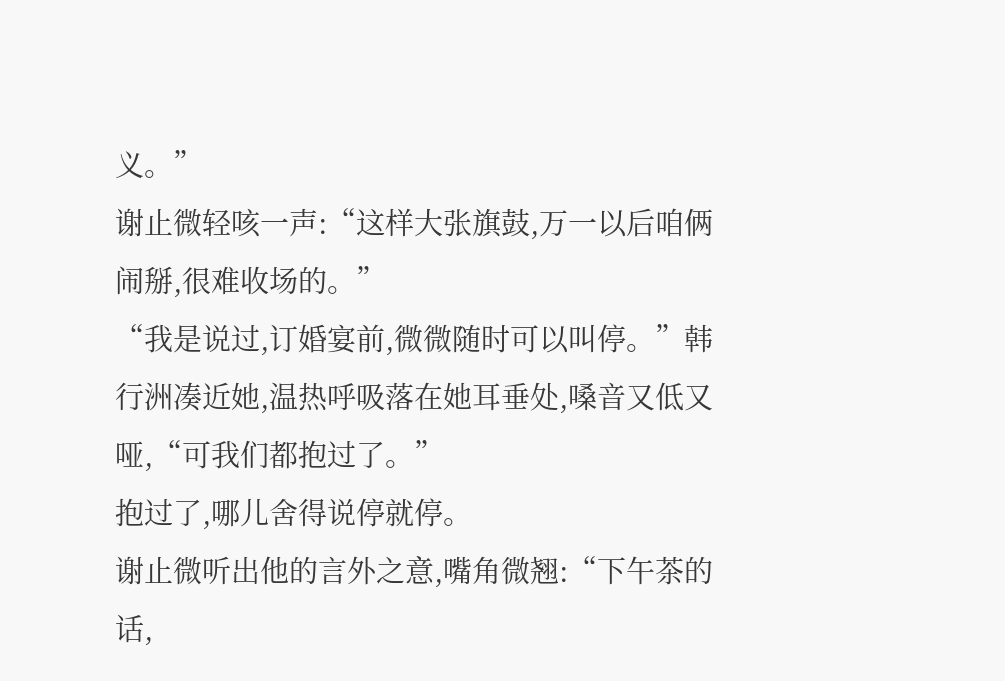义。”
谢止微轻咳一声:“这样大张旗鼓,万一以后咱俩闹掰,很难收场的。”
“我是说过,订婚宴前,微微随时可以叫停。”韩行洲凑近她,温热呼吸落在她耳垂处,嗓音又低又哑,“可我们都抱过了。”
抱过了,哪儿舍得说停就停。
谢止微听出他的言外之意,嘴角微翘:“下午茶的话,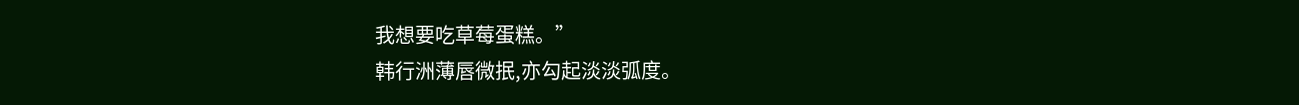我想要吃草莓蛋糕。”
韩行洲薄唇微抿,亦勾起淡淡弧度。